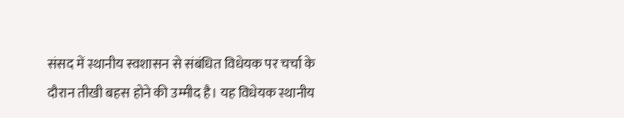संसद में स्थानीय स्वशासन से संबंधित विधेयक पर चर्चा के दौरान तीखी बहस होने की उम्मीद है। यह विधेयक स्थानीय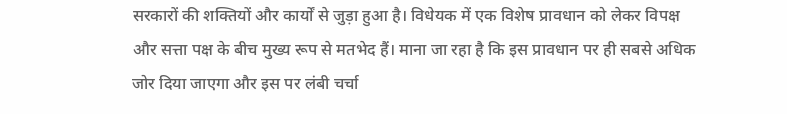सरकारों की शक्तियों और कार्यों से जुड़ा हुआ है। विधेयक में एक विशेष प्रावधान को लेकर विपक्ष और सत्ता पक्ष के बीच मुख्य रूप से मतभेद हैं। माना जा रहा है कि इस प्रावधान पर ही सबसे अधिक जोर दिया जाएगा और इस पर लंबी चर्चा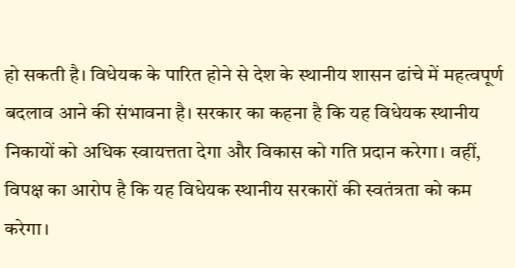हो सकती है। विधेयक के पारित होने से देश के स्थानीय शासन ढांचे में महत्वपूर्ण बदलाव आने की संभावना है। सरकार का कहना है कि यह विधेयक स्थानीय निकायों को अधिक स्वायत्तता देगा और विकास को गति प्रदान करेगा। वहीं, विपक्ष का आरोप है कि यह विधेयक स्थानीय सरकारों की स्वतंत्रता को कम करेगा।